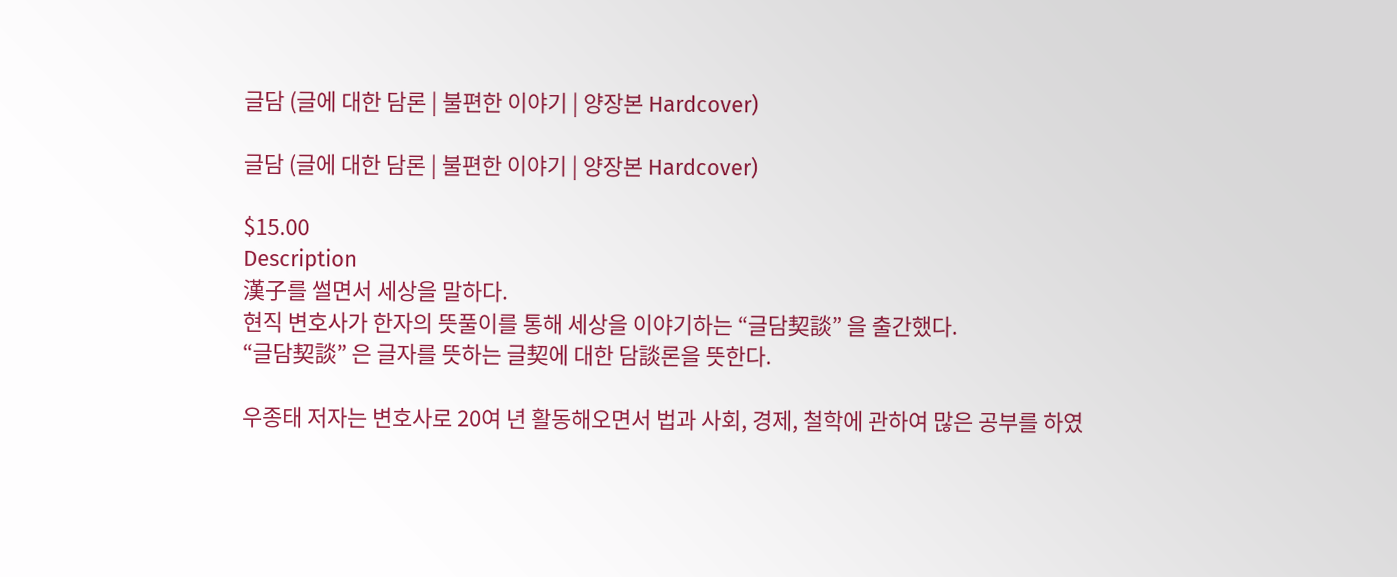글담 (글에 대한 담론 | 불편한 이야기 | 양장본 Hardcover)

글담 (글에 대한 담론 | 불편한 이야기 | 양장본 Hardcover)

$15.00
Description
漢子를 썰면서 세상을 말하다.
현직 변호사가 한자의 뜻풀이를 통해 세상을 이야기하는 “글담契談” 을 출간했다.
“글담契談” 은 글자를 뜻하는 글契에 대한 담談론을 뜻한다.

우종태 저자는 변호사로 20여 년 활동해오면서 법과 사회, 경제, 철학에 관하여 많은 공부를 하였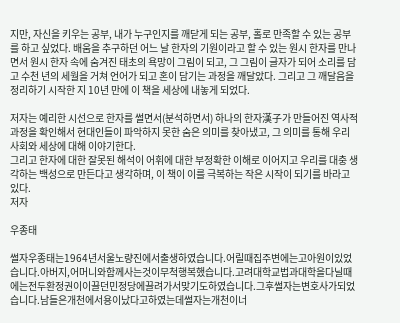지만, 자신을 키우는 공부, 내가 누구인지를 깨닫게 되는 공부, 홀로 만족할 수 있는 공부를 하고 싶었다. 배움을 추구하던 어느 날 한자의 기원이라고 할 수 있는 원시 한자를 만나면서 원시 한자 속에 숨겨진 태초의 욕망이 그림이 되고, 그 그림이 글자가 되어 소리를 담고 수천 년의 세월을 거쳐 언어가 되고 혼이 담기는 과정을 깨달았다. 그리고 그 깨달음을 정리하기 시작한 지 10년 만에 이 책을 세상에 내놓게 되었다.

저자는 예리한 시선으로 한자를 썰면서(분석하면서) 하나의 한자漢子가 만들어진 역사적 과정을 확인해서 현대인들이 파악하지 못한 숨은 의미를 찾아냈고, 그 의미를 통해 우리 사회와 세상에 대해 이야기한다.
그리고 한자에 대한 잘못된 해석이 어휘에 대한 부정확한 이해로 이어지고 우리를 대충 생각하는 백성으로 만든다고 생각하며, 이 책이 이를 극복하는 작은 시작이 되기를 바라고 있다.
저자

우종태

썰자우종태는1964년서울노량진에서출생하였습니다.어릴때집주변에는고아원이있었습니다.아버지,어머니와함께사는것이무척행복했습니다.고려대학교법과대학을다닐때에는전두환정권이이끌던민정당에끌려가서맞기도하였습니다.그후썰자는변호사가되었습니다.남들은개천에서용이났다고하였는데썰자는개천이너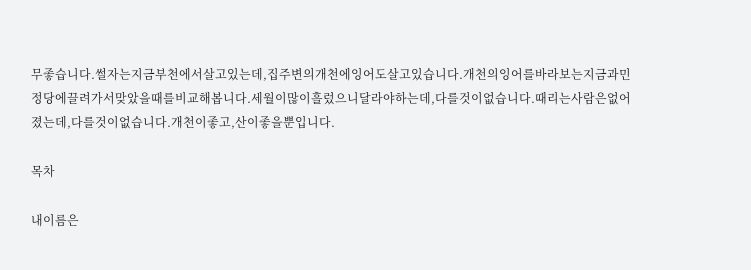무좋습니다.썰자는지금부천에서살고있는데,집주변의개천에잉어도살고있습니다.개천의잉어를바라보는지금과민정당에끌려가서맞았을때를비교해봅니다.세월이많이흘렀으니달라야하는데,다를것이없습니다.때리는사람은없어졌는데,다를것이없습니다.개천이좋고,산이좋을뿐입니다.

목차

내이름은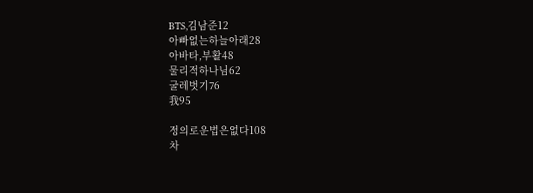BTS,김남준12
아빠없는하늘아래28
아바타,부활48
물리적하나님62
굴레벗기76
我95

정의로운법은없다108
차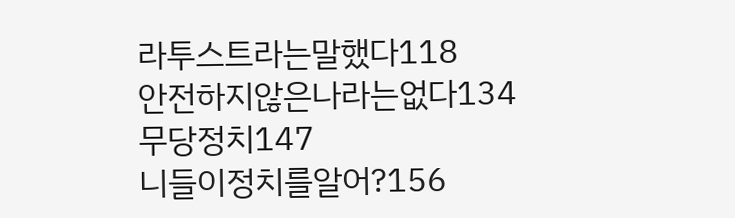라투스트라는말했다118
안전하지않은나라는없다134
무당정치147
니들이정치를알어?156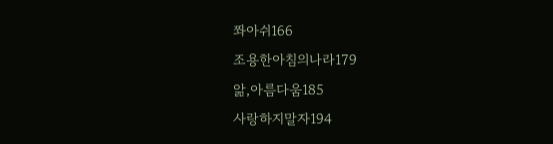쫘아쉬166
조용한아침의나라179
앎,아름다움185
사랑하지말자194